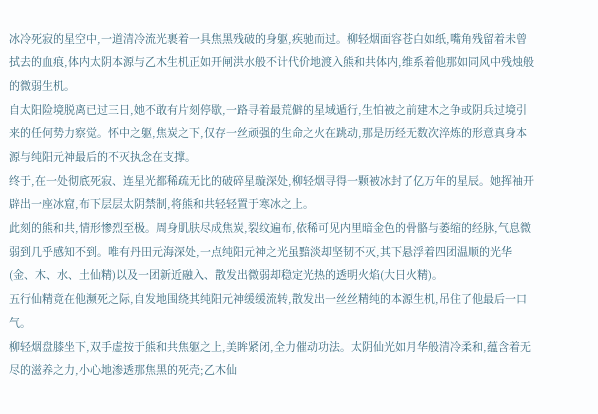冰冷死寂的星空中,一道清冷流光裹着一具焦黑残破的身躯,疾驰而过。柳轻烟面容苍白如纸,嘴角残留着未曾拭去的血痕,体内太阴本源与乙木生机正如开闸洪水般不计代价地渡入熊和共体内,维系着他那如同风中残烛般的微弱生机。
自太阳险境脱离已过三日,她不敢有片刻停歇,一路寻着最荒僻的星域遁行,生怕被之前建木之争或阴兵过境引来的任何势力察觉。怀中之躯,焦炭之下,仅存一丝顽强的生命之火在跳动,那是历经无数次淬炼的形意真身本源与纯阳元神最后的不灭执念在支撑。
终于,在一处彻底死寂、连星光都稀疏无比的破碎星璇深处,柳轻烟寻得一颗被冰封了亿万年的星辰。她挥袖开辟出一座冰窟,布下层层太阴禁制,将熊和共轻轻置于寒冰之上。
此刻的熊和共,情形惨烈至极。周身肌肤尽成焦炭,裂纹遍布,依稀可见内里暗金色的骨骼与萎缩的经脉,气息微弱到几乎感知不到。唯有丹田元海深处,一点纯阳元神之光虽黯淡却坚韧不灭,其下悬浮着四团温顺的光华(金、木、水、土仙精)以及一团新近融入、散发出微弱却稳定光热的透明火焰(大日火精)。
五行仙精竟在他濒死之际,自发地围绕其纯阳元神缓缓流转,散发出一丝丝精纯的本源生机,吊住了他最后一口气。
柳轻烟盘膝坐下,双手虚按于熊和共焦躯之上,美眸紧闭,全力催动功法。太阴仙光如月华般清冷柔和,蕴含着无尽的滋养之力,小心地渗透那焦黑的死壳;乙木仙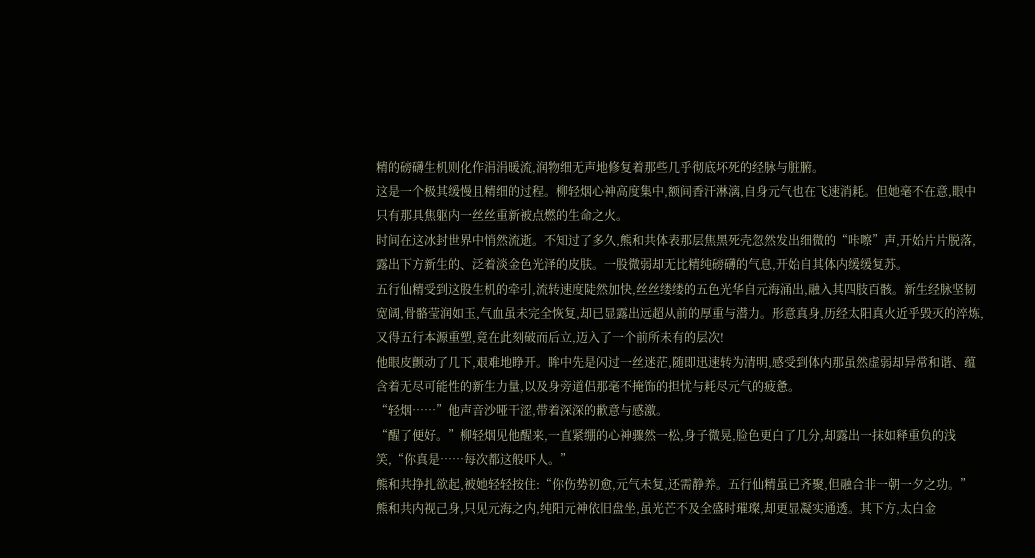精的磅礴生机则化作涓涓暖流,润物细无声地修复着那些几乎彻底坏死的经脉与脏腑。
这是一个极其缓慢且精细的过程。柳轻烟心神高度集中,额间香汗淋漓,自身元气也在飞速消耗。但她毫不在意,眼中只有那具焦躯内一丝丝重新被点燃的生命之火。
时间在这冰封世界中悄然流逝。不知过了多久,熊和共体表那层焦黑死壳忽然发出细微的“咔嚓”声,开始片片脱落,露出下方新生的、泛着淡金色光泽的皮肤。一股微弱却无比精纯磅礴的气息,开始自其体内缓缓复苏。
五行仙精受到这股生机的牵引,流转速度陡然加快,丝丝缕缕的五色光华自元海涌出,融入其四肢百骸。新生经脉坚韧宽阔,骨骼莹润如玉,气血虽未完全恢复,却已显露出远超从前的厚重与潜力。形意真身,历经太阳真火近乎毁灭的淬炼,又得五行本源重塑,竟在此刻破而后立,迈入了一个前所未有的层次!
他眼皮颤动了几下,艰难地睁开。眸中先是闪过一丝迷茫,随即迅速转为清明,感受到体内那虽然虚弱却异常和谐、蕴含着无尽可能性的新生力量,以及身旁道侣那毫不掩饰的担忧与耗尽元气的疲惫。
“轻烟……”他声音沙哑干涩,带着深深的歉意与感激。
“醒了便好。”柳轻烟见他醒来,一直紧绷的心神骤然一松,身子微晃,脸色更白了几分,却露出一抹如释重负的浅笑,“你真是……每次都这般吓人。”
熊和共挣扎欲起,被她轻轻按住:“你伤势初愈,元气未复,还需静养。五行仙精虽已齐聚,但融合非一朝一夕之功。”
熊和共内视己身,只见元海之内,纯阳元神依旧盘坐,虽光芒不及全盛时璀璨,却更显凝实通透。其下方,太白金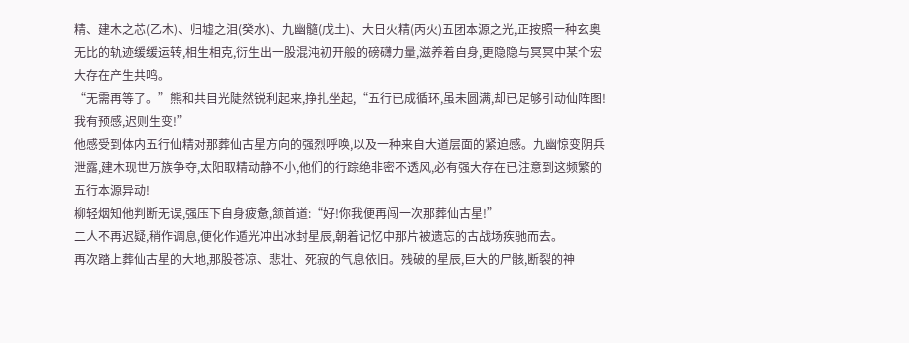精、建木之芯(乙木)、归墟之泪(癸水)、九幽髓(戊土)、大日火精(丙火)五团本源之光,正按照一种玄奥无比的轨迹缓缓运转,相生相克,衍生出一股混沌初开般的磅礴力量,滋养着自身,更隐隐与冥冥中某个宏大存在产生共鸣。
“无需再等了。”熊和共目光陡然锐利起来,挣扎坐起,“五行已成循环,虽未圆满,却已足够引动仙阵图!我有预感,迟则生变!”
他感受到体内五行仙精对那葬仙古星方向的强烈呼唤,以及一种来自大道层面的紧迫感。九幽惊变阴兵泄露,建木现世万族争夺,太阳取精动静不小,他们的行踪绝非密不透风,必有强大存在已注意到这频繁的五行本源异动!
柳轻烟知他判断无误,强压下自身疲惫,颔首道:“好!你我便再闯一次那葬仙古星!”
二人不再迟疑,稍作调息,便化作遁光冲出冰封星辰,朝着记忆中那片被遗忘的古战场疾驰而去。
再次踏上葬仙古星的大地,那股苍凉、悲壮、死寂的气息依旧。残破的星辰,巨大的尸骸,断裂的神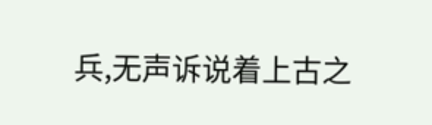兵,无声诉说着上古之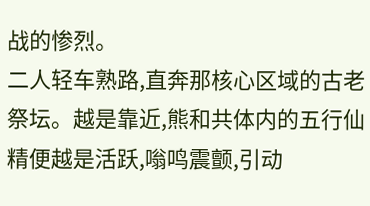战的惨烈。
二人轻车熟路,直奔那核心区域的古老祭坛。越是靠近,熊和共体内的五行仙精便越是活跃,嗡鸣震颤,引动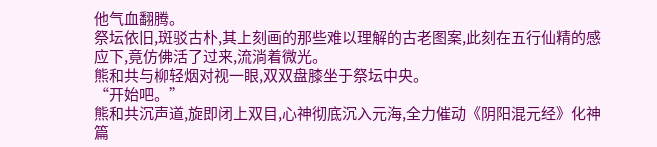他气血翻腾。
祭坛依旧,斑驳古朴,其上刻画的那些难以理解的古老图案,此刻在五行仙精的感应下,竟仿佛活了过来,流淌着微光。
熊和共与柳轻烟对视一眼,双双盘膝坐于祭坛中央。
“开始吧。”
熊和共沉声道,旋即闭上双目,心神彻底沉入元海,全力催动《阴阳混元经》化神篇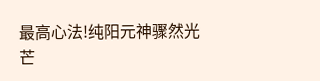最高心法!纯阳元神骤然光芒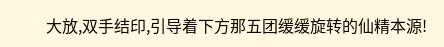大放,双手结印,引导着下方那五团缓缓旋转的仙精本源!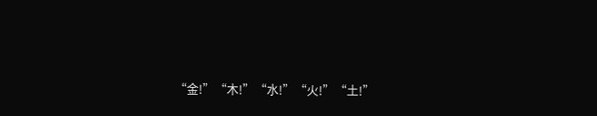“金!”“木!”“水!”“火!”“土!”